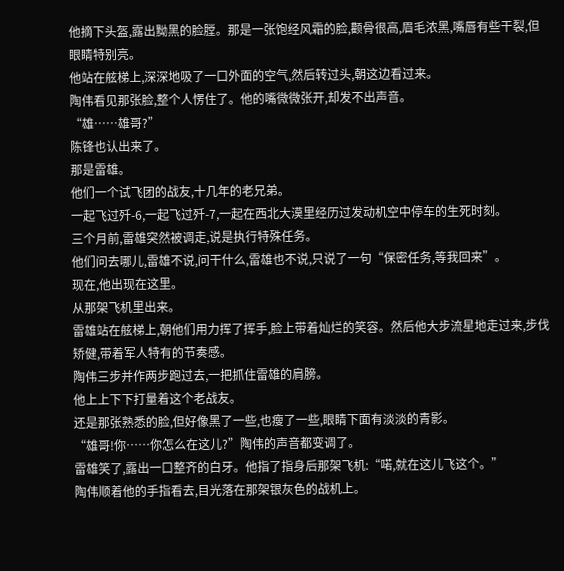他摘下头盔,露出黝黑的脸膛。那是一张饱经风霜的脸,颧骨很高,眉毛浓黑,嘴唇有些干裂,但眼睛特别亮。
他站在舷梯上,深深地吸了一口外面的空气,然后转过头,朝这边看过来。
陶伟看见那张脸,整个人愣住了。他的嘴微微张开,却发不出声音。
“雄……雄哥?”
陈锋也认出来了。
那是雷雄。
他们一个试飞团的战友,十几年的老兄弟。
一起飞过歼-6,一起飞过歼-7,一起在西北大漠里经历过发动机空中停车的生死时刻。
三个月前,雷雄突然被调走,说是执行特殊任务。
他们问去哪儿,雷雄不说,问干什么,雷雄也不说,只说了一句“保密任务,等我回来”。
现在,他出现在这里。
从那架飞机里出来。
雷雄站在舷梯上,朝他们用力挥了挥手,脸上带着灿烂的笑容。然后他大步流星地走过来,步伐矫健,带着军人特有的节奏感。
陶伟三步并作两步跑过去,一把抓住雷雄的肩膀。
他上上下下打量着这个老战友。
还是那张熟悉的脸,但好像黑了一些,也瘦了一些,眼睛下面有淡淡的青影。
“雄哥!你……你怎么在这儿?”陶伟的声音都变调了。
雷雄笑了,露出一口整齐的白牙。他指了指身后那架飞机:“喏,就在这儿飞这个。”
陶伟顺着他的手指看去,目光落在那架银灰色的战机上。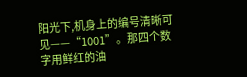阳光下,机身上的编号清晰可见——“1001”。那四个数字用鲜红的油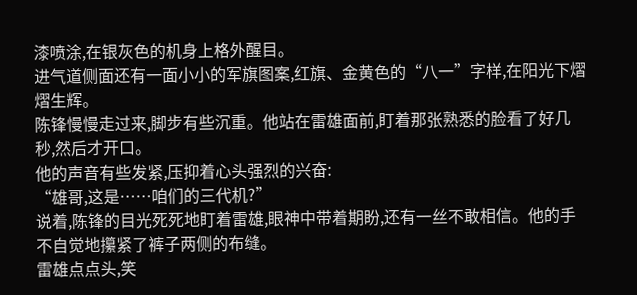漆喷涂,在银灰色的机身上格外醒目。
进气道侧面还有一面小小的军旗图案,红旗、金黄色的“八一”字样,在阳光下熠熠生辉。
陈锋慢慢走过来,脚步有些沉重。他站在雷雄面前,盯着那张熟悉的脸看了好几秒,然后才开口。
他的声音有些发紧,压抑着心头强烈的兴奋:
“雄哥,这是……咱们的三代机?”
说着,陈锋的目光死死地盯着雷雄,眼神中带着期盼,还有一丝不敢相信。他的手不自觉地攥紧了裤子两侧的布缝。
雷雄点点头,笑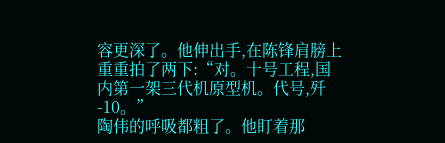容更深了。他伸出手,在陈锋肩膀上重重拍了两下:“对。十号工程,国内第一架三代机原型机。代号,歼-10。”
陶伟的呼吸都粗了。他盯着那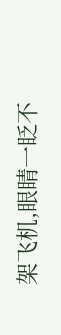架飞机,眼睛一眨不